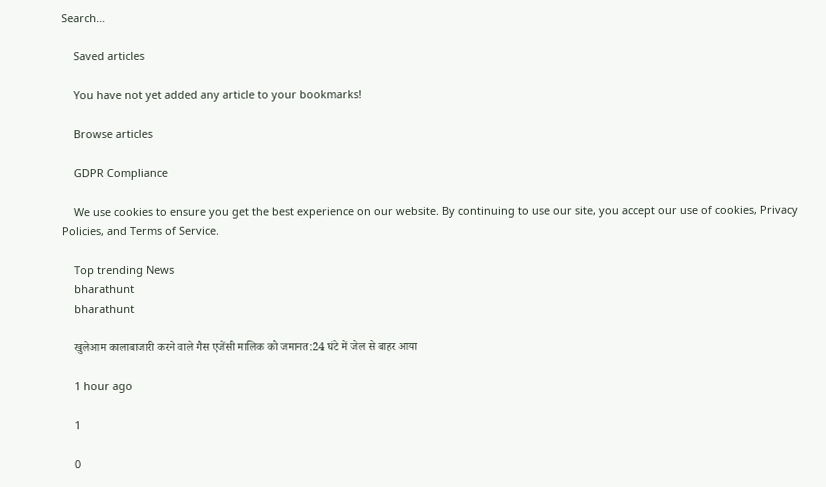Search…

    Saved articles

    You have not yet added any article to your bookmarks!

    Browse articles

    GDPR Compliance

    We use cookies to ensure you get the best experience on our website. By continuing to use our site, you accept our use of cookies, Privacy Policies, and Terms of Service.

    Top trending News
    bharathunt
    bharathunt

    खुलेआम कालाबाजारी करने वाले गैस एजेंसी मालिक को जमानत:24 घंटे में जेल से बाहर आया

    1 hour ago

    1

    0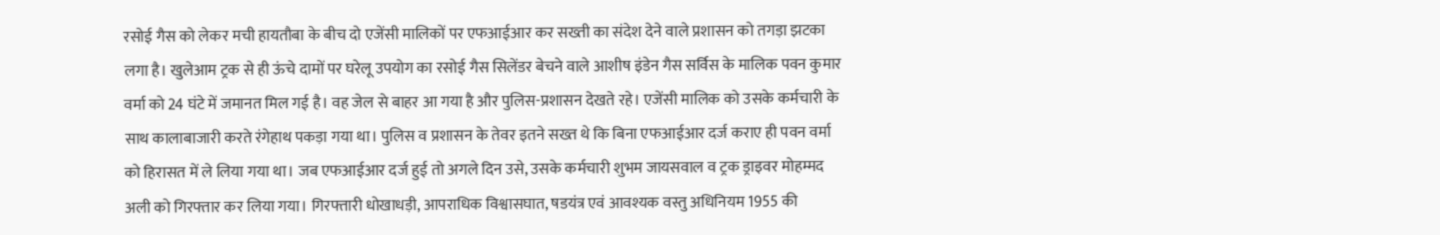रसोई गैस को लेकर मची हायतौबा के बीच दो एजेंसी मालिकों पर एफआईआर कर सख्ती का संदेश देने वाले प्रशासन को तगड़ा झटका लगा है। खुलेआम ट्रक से ही ऊंचे दामों पर घरेलू उपयोग का रसोई गैस सिलेंडर बेचने वाले आशीष इंडेन गैस सर्विस के मालिक पवन कुमार वर्मा को 24 घंटे में जमानत मिल गई है। वह जेल से बाहर आ गया है और पुलिस-प्रशासन देखते रहे। एजेंसी मालिक को उसके कर्मचारी के साथ कालाबाजारी करते रंगेहाथ पकड़ा गया था। पुलिस व प्रशासन के तेवर इतने सख्त थे कि बिना एफआईआर दर्ज कराए ही पवन वर्मा को हिरासत में ले लिया गया था। जब एफआईआर दर्ज हुई तो अगले दिन उसे, उसके कर्मचारी शुभम जायसवाल व ट्रक ड्राइवर मोहम्मद अली को गिरफ्तार कर लिया गया। गिरफ्तारी धोखाधड़ी, आपराधिक विश्वासघात, षडयंत्र एवं आवश्यक वस्तु अधिनियम 1955 की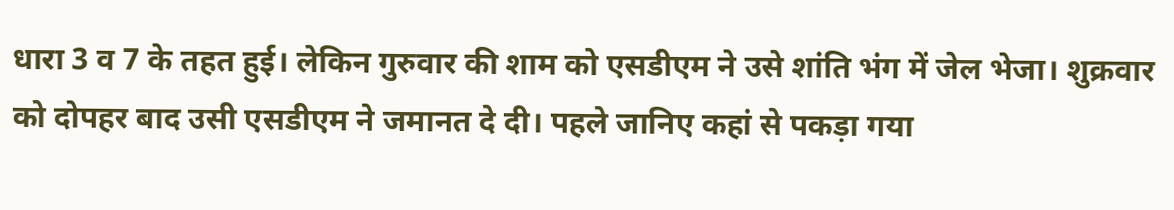धारा 3 व 7 के तहत हुई। लेकिन गुरुवार की शाम को एसडीएम ने उसे शांति भंग में जेल भेजा। शुक्रवार को दोपहर बाद उसी एसडीएम ने जमानत दे दी। पहले जानिए कहां से पकड़ा गया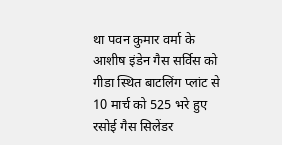था पवन कुमार वर्मा के आशीष इंडेन गैस सर्विस को गीडा स्थित बाटलिंग प्लांट से 10 मार्च को 525 भरे हुए रसोई गैस सिलेंडर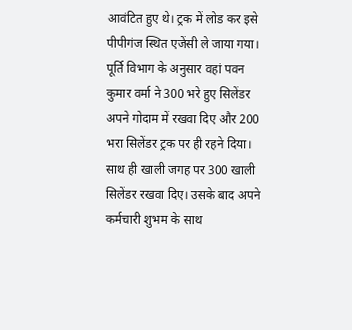आवंटित हुए थे। ट्रक में लोड कर इसे पीपीगंज स्थित एजेंसी ले जाया गया। पूर्ति विभाग के अनुसार वहां पवन कुमार वर्मा ने 300 भरे हुए सिलेंडर अपने गोदाम में रखवा दिए और 200 भरा सिलेंडर ट्रक पर ही रहने दिया। साथ ही खाली जगह पर 300 खाली सिलेंडर रखवा दिए। उसके बाद अपने कर्मचारी शुभम के साथ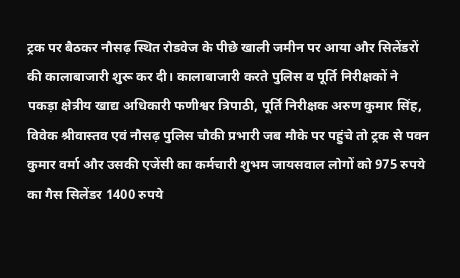ट्रक पर बैठकर नौसढ़ स्थित रोडवेज के पीछे खाली जमीन पर आया और सिलेंडरों की कालाबाजारी शुरू कर दी। कालाबाजारी करते पुलिस व पूर्ति निरीक्षकों ने पकड़ा क्षेत्रीय खाद्य अधिकारी फणीश्वर त्रिपाठी, पूर्ति निरीक्षक अरुण कुमार सिंह, विवेक श्रीवास्तव एवं नौसढ़ पुलिस चौकी प्रभारी जब मौके पर पहुंचे तो ट्रक से पवन कुमार वर्मा और उसकी एजेंसी का कर्मचारी शुभम जायसवाल लोगों को 975 रुपये का गैस सिलेंडर 1400 रुपये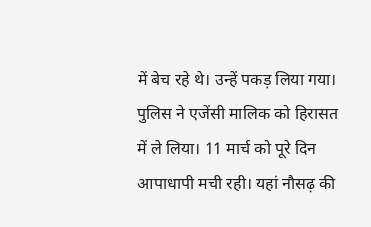में बेच रहे थे। उन्हें पकड़ लिया गया। पुलिस ने एजेंसी मालिक को हिरासत में ले लिया। 11 मार्च को पूरे दिन आपाधापी मची रही। यहां नौसढ़ की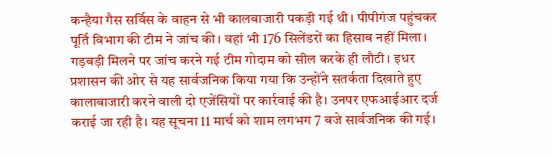कन्हैया गैस सर्विस के वाहन से भी कालबाजारी पकड़ी गई थी। पीपीगंज पहुंचकर पूर्ति विभाग की टीम ने जांच की। वहां भी 176 सिलेंडरों का हिसाब नहीं मिला। गड़बड़ी मिलने पर जांच करने गई टीम गोदाम को सील करके ही लौटी। इधर प्रशासन की ओर से यह सार्वजनिक किया गया कि उन्होंने सतर्कता दिखाते हुए कालाबाजारी करने वाली दो एजेंसियों पर कार्रवाई की है। उनपर एफआईआर दर्ज कराई जा रही है। यह सूचना 11 मार्च को शाम लगभग 7 बजे सार्वजनिक की गई।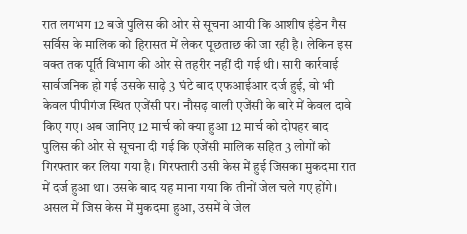रात लगभग 12 बजे पुलिस की ओर से सूचना आयी कि आशीष इंडेन गैस सर्विस के मालिक को हिरासत में लेकर पूछताछ की जा रही है। लेकिन इस वक्त तक पूर्ति विभाग की ओर से तहरीर नहीं दी गई थी। सारी कार्रवाई सार्वजनिक हो गई उसके साढ़े 3 घंटे बाद एफआईआर दर्ज हुई, वो भी केवल पीपीगंज स्थित एजेंसी पर। नौसढ़ वाली एजेंसी के बारे में केवल दावे किए गए। अब जानिए 12 मार्च को क्या हुआ 12 मार्च को दोपहर बाद पुलिस की ओर से सूचना दी गई कि एजेंसी मालिक सहित 3 लोगों को गिरफ्तार कर लिया गया है। गिरफ्तारी उसी केस में हुई जिसका मुकदमा रात में दर्ज हुआ था। उसके बाद यह माना गया कि तीनों जेल चले गए होंगे। असल में जिस केस में मुकदमा हुआ, उसमें वे जेल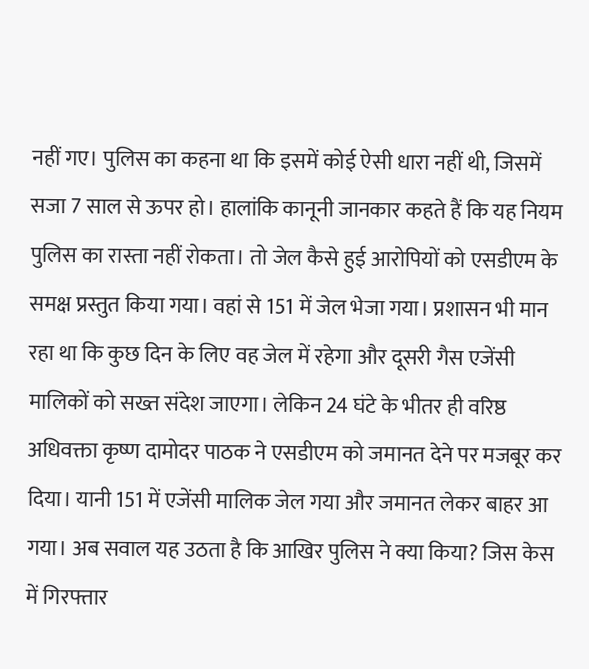नहीं गए। पुलिस का कहना था कि इसमें कोई ऐसी धारा नहीं थी, जिसमें सजा 7 साल से ऊपर हो। हालांकि कानूनी जानकार कहते हैं कि यह नियम पुलिस का रास्ता नहीं रोकता। तो जेल कैसे हुई आरोपियों को एसडीएम के समक्ष प्रस्तुत किया गया। वहां से 151 में जेल भेजा गया। प्रशासन भी मान रहा था कि कुछ दिन के लिए वह जेल में रहेगा और दूसरी गैस एजेंसी मालिकों को सख्त संदेश जाएगा। लेकिन 24 घंटे के भीतर ही वरिष्ठ अधिवक्ता कृष्ण दामोदर पाठक ने एसडीएम को जमानत देने पर मजबूर कर दिया। यानी 151 में एजेंसी मालिक जेल गया और जमानत लेकर बाहर आ गया। अब सवाल यह उठता है कि आखिर पुलिस ने क्या किया? जिस केस में गिरफ्तार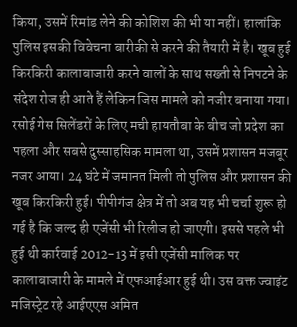किया, उसमें रिमांड लेने की कोशिश की भी या नहीं। हालांकि पुलिस इसकी विवेचना बारीकी से करने की तैयारी में है। खूब हुई किरकिरी कालाबाजारी करने वालों के साथ सख्ती से निपटने के संदेश रोज ही आते हैं लेकिन जिस मामले को नजीर बनाया गया। रसोई गेस सिलेंडरों के लिए मची हायतौबा के बीच जो प्रदेश का पहला और सबसे दुस्साहसिक मामला था, उसमें प्रशासन मजबूर नजर आया। 24 घंटे में जमानत मिली तो पुलिस और प्रशासन की खूब किरकिरी हुई। पीपीगंज क्षेत्र में तो अब यह भी चर्चा शुरू हो गई है कि जल्द ही एजेंसी भी रिलीज हो जाएगी। इससे पहले भी हुई थी कार्रवाई 2012-13 में इसी एजेंसी मालिक पर कालाबाजारी के मामले में एफआईआर हुई थी। उस वक्त ज्वाइंट मजिस्ट्रेट रहे आईएएस अमित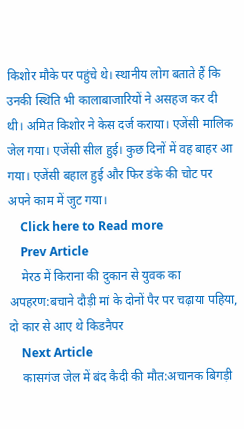किशोर मौके पर पहुंचे थे। स्थानीय लोग बताते हैं कि उनकी स्थिति भी कालाबाजारियों ने असहज कर दी थी। अमित किशोर ने केस दर्ज कराया। एजेंसी मालिक जेल गया। एजेंसी सील हुई। कुछ दिनों में वह बाहर आ गया। एजेंसी बहाल हुई और फिर डंके की चोट पर अपने काम में जुट गया।
    Click here to Read more
    Prev Article
    मेरठ में किराना की दुकान से युवक का अपहरण:बचाने दौड़ी मां के दोनों पैर पर चढ़ाया पहिया, दो कार से आए थे किडनैपर
    Next Article
    कासगंज जेल में बंद कैदी की मौत:अचानक बिगड़ी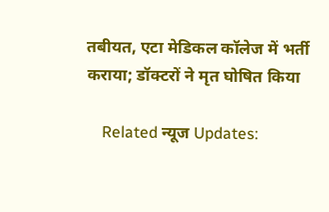तबीयत, एटा मेडिकल कॉलेज में भर्ती कराया; डॉक्टरों ने मृत घोषित किया

    Related न्यूज Updates: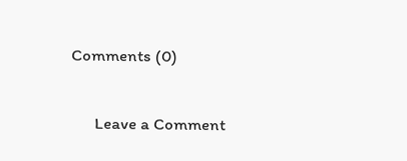Comments (0)

      Leave a Comment